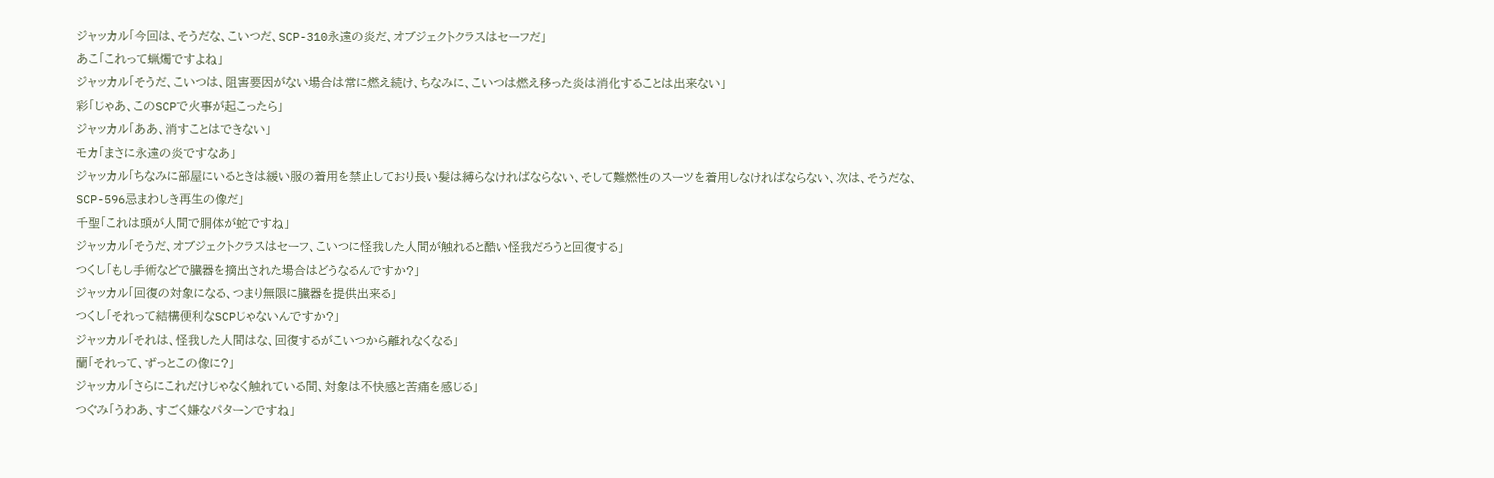ジャッカル「今回は、そうだな、こいつだ、SCP-310永遠の炎だ、オブジェクトクラスはセーフだ」
あこ「これって蝋燭ですよね」
ジャッカル「そうだ、こいつは、阻害要因がない場合は常に燃え続け、ちなみに、こいつは燃え移った炎は消化することは出来ない」
彩「じゃあ、このSCPで火事が起こったら」
ジャッカル「ああ、消すことはできない」
モカ「まさに永遠の炎ですなあ」
ジャッカル「ちなみに部屋にいるときは緩い服の着用を禁止しており長い髪は縛らなければならない、そして難燃性のスーツを着用しなければならない、次は、そうだな、SCP-596忌まわしき再生の像だ」
千聖「これは頭が人間で胴体が蛇ですね」
ジャッカル「そうだ、オブジェクトクラスはセーフ、こいつに怪我した人間が触れると酷い怪我だろうと回復する」
つくし「もし手術などで臓器を摘出された場合はどうなるんですか?」
ジャッカル「回復の対象になる、つまり無限に臓器を提供出来る」
つくし「それって結構便利なSCPじゃないんですか?」
ジャッカル「それは、怪我した人間はな、回復するがこいつから離れなくなる」
蘭「それって、ずっとこの像に?」
ジャッカル「さらにこれだけじゃなく触れている間、対象は不快感と苦痛を感じる」
つぐみ「うわあ、すごく嫌なパターンですね」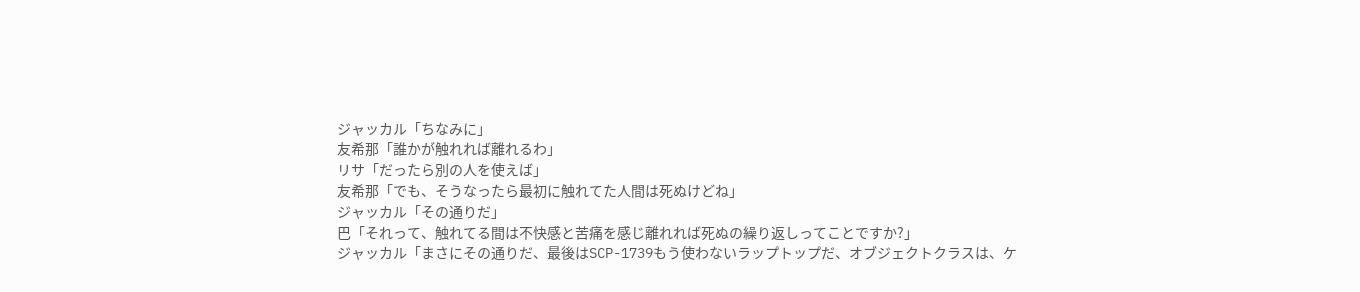ジャッカル「ちなみに」
友希那「誰かが触れれば離れるわ」
リサ「だったら別の人を使えば」
友希那「でも、そうなったら最初に触れてた人間は死ぬけどね」
ジャッカル「その通りだ」
巴「それって、触れてる間は不快感と苦痛を感じ離れれば死ぬの繰り返しってことですか?」
ジャッカル「まさにその通りだ、最後はSCP-1739もう使わないラップトップだ、オブジェクトクラスは、ケ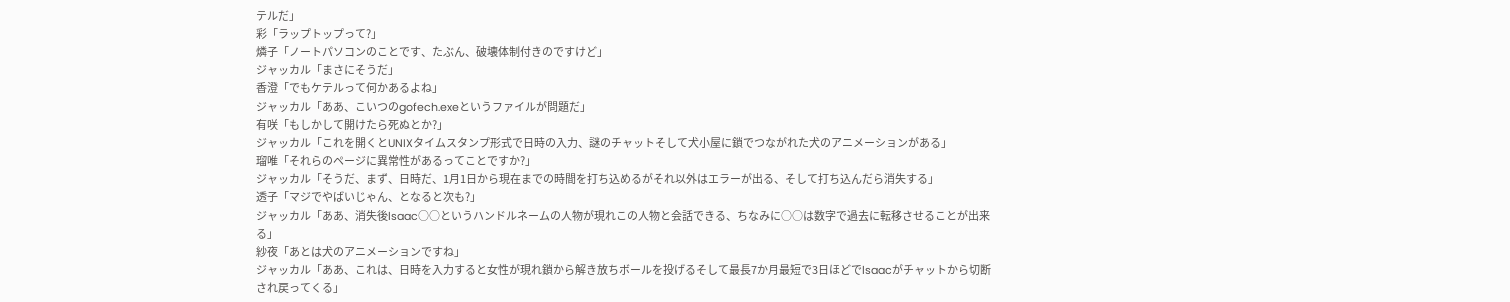テルだ」
彩「ラップトップって?」
燐子「ノートパソコンのことです、たぶん、破壊体制付きのですけど」
ジャッカル「まさにそうだ」
香澄「でもケテルって何かあるよね」
ジャッカル「ああ、こいつのgofech.exeというファイルが問題だ」
有咲「もしかして開けたら死ぬとか?」
ジャッカル「これを開くとUNIXタイムスタンプ形式で日時の入力、謎のチャットそして犬小屋に鎖でつながれた犬のアニメーションがある」
瑠唯「それらのページに異常性があるってことですか?」
ジャッカル「そうだ、まず、日時だ、1月1日から現在までの時間を打ち込めるがそれ以外はエラーが出る、そして打ち込んだら消失する」
透子「マジでやばいじゃん、となると次も?」
ジャッカル「ああ、消失後lsaac○○というハンドルネームの人物が現れこの人物と会話できる、ちなみに○○は数字で過去に転移させることが出来る」
紗夜「あとは犬のアニメーションですね」
ジャッカル「ああ、これは、日時を入力すると女性が現れ鎖から解き放ちボールを投げるそして最長7か月最短で3日ほどでlsaacがチャットから切断され戻ってくる」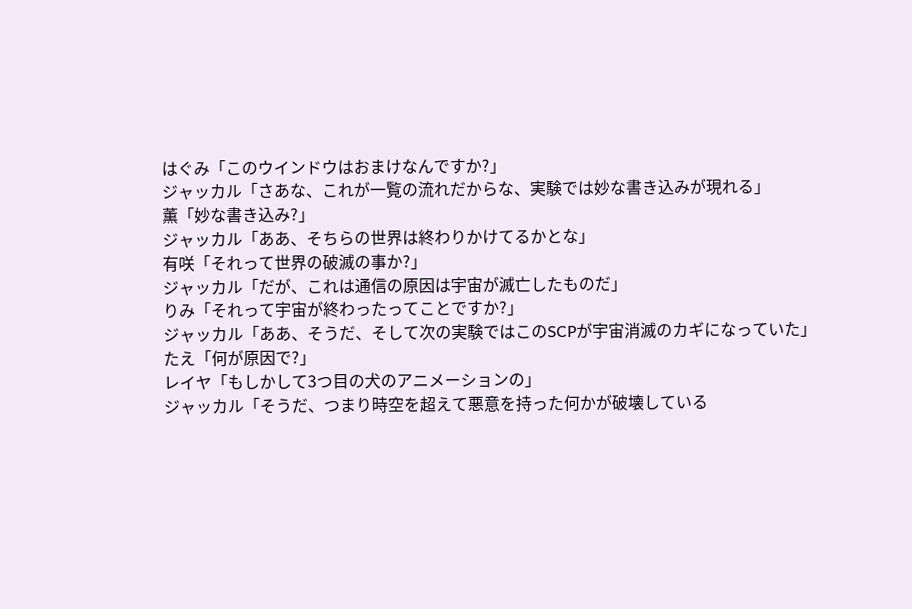はぐみ「このウインドウはおまけなんですか?」
ジャッカル「さあな、これが一覧の流れだからな、実験では妙な書き込みが現れる」
薫「妙な書き込み?」
ジャッカル「ああ、そちらの世界は終わりかけてるかとな」
有咲「それって世界の破滅の事か?」
ジャッカル「だが、これは通信の原因は宇宙が滅亡したものだ」
りみ「それって宇宙が終わったってことですか?」
ジャッカル「ああ、そうだ、そして次の実験ではこのSCPが宇宙消滅のカギになっていた」
たえ「何が原因で?」
レイヤ「もしかして3つ目の犬のアニメーションの」
ジャッカル「そうだ、つまり時空を超えて悪意を持った何かが破壊している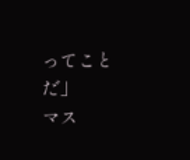ってことだ」
マス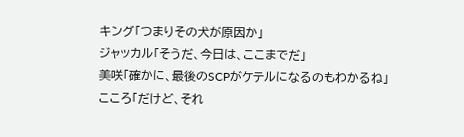キング「つまりその犬が原因か」
ジャッカル「そうだ、今日は、ここまでだ」
美咲「確かに、最後のSCPがケテルになるのもわかるね」
こころ「だけど、それ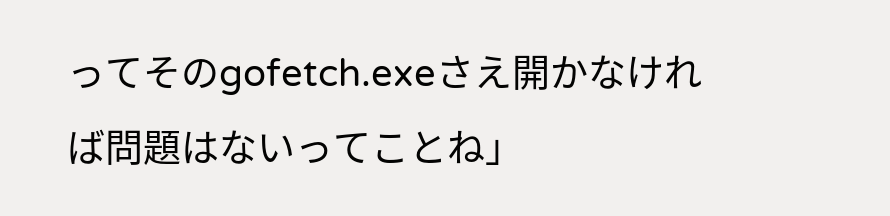ってそのgofetch.exeさえ開かなければ問題はないってことね」